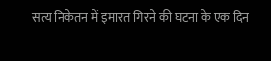सत्य निकेतन में इमारत गिरने की घटना के एक दिन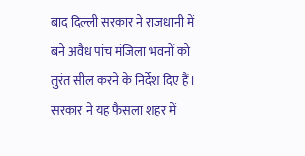बाद दिल्ली सरकार ने राजधानी में बने अवैध पांच मंजिला भवनों को तुरंत सील करने के निर्देश दिए हैं। सरकार ने यह फैसला शहर में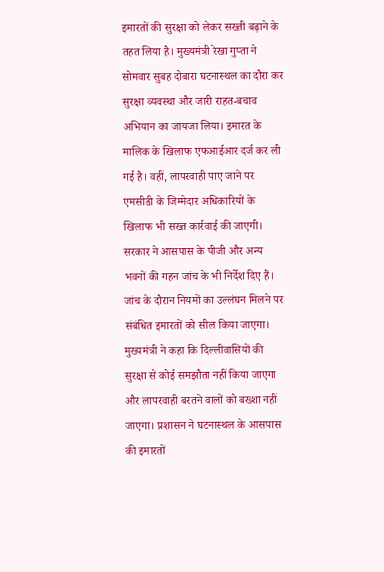इमारतों की सुरक्षा को लेकर सख्ती बढ़ाने के तहत लिया है। मुख्यमंत्री रेखा गुप्ता ने सोमवार सुबह दोबारा घटनास्थल का दौरा कर सुरक्षा व्यवस्था और जारी राहत-बचाव अभियान का जायजा लिया। इमारत के मालिक के खिलाफ एफआईआर दर्ज कर ली गई है। वहीं, लापरवाही पाए जाने पर एमसीडी के जिम्मेदार अधिकारियों के खिलाफ भी सख्त कार्रवाई की जाएगी।
सरकार ने आसपास के पीजी और अन्य भवनों की गहन जांच के भी निर्देश दिए हैं। जांच के दौरान नियमों का उल्लंघन मिलने पर संबंधित इमारतों को सील किया जाएगा। मुख्यमंत्री ने कहा कि दिल्लीवासियों की सुरक्षा से कोई समझौता नहीं किया जाएगा और लापरवाही बरतने वालों को बख्शा नहीं जाएगा। प्रशासन ने घटनास्थल के आसपास की इमारतों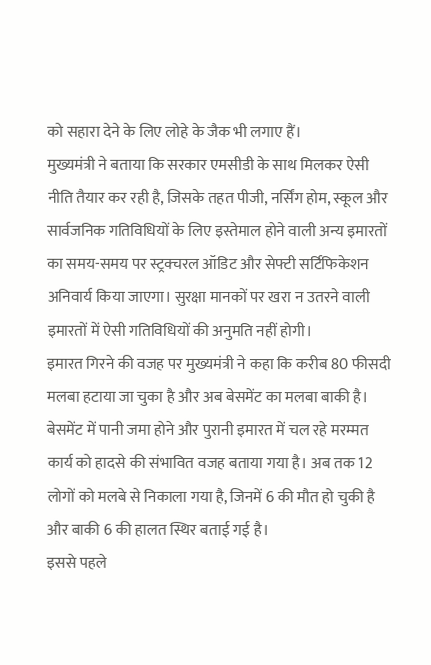को सहारा देने के लिए लोहे के जैक भी लगाए हैं।
मुख्यमंत्री ने बताया कि सरकार एमसीडी के साथ मिलकर ऐसी नीति तैयार कर रही है, जिसके तहत पीजी, नर्सिंग होम, स्कूल और सार्वजनिक गतिविधियों के लिए इस्तेमाल होने वाली अन्य इमारतों का समय-समय पर स्ट्रक्चरल ऑडिट और सेफ्टी सर्टिफिकेशन अनिवार्य किया जाएगा। सुरक्षा मानकों पर खरा न उतरने वाली इमारतों में ऐसी गतिविधियों की अनुमति नहीं होगी।
इमारत गिरने की वजह पर मुख्यमंत्री ने कहा कि करीब 80 फीसदी मलबा हटाया जा चुका है और अब बेसमेंट का मलबा बाकी है। बेसमेंट में पानी जमा होने और पुरानी इमारत में चल रहे मरम्मत कार्य को हादसे की संभावित वजह बताया गया है। अब तक 12 लोगों को मलबे से निकाला गया है, जिनमें 6 की मौत हो चुकी है और बाकी 6 की हालत स्थिर बताई गई है।
इससे पहले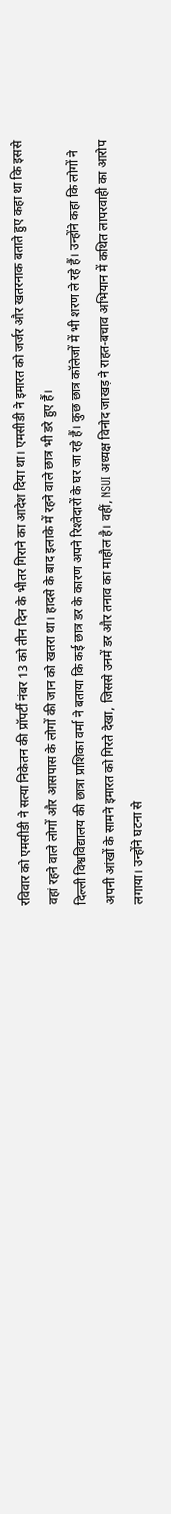रविवार को एमसीडी ने सत्या निकेतन की प्रॉपर्टी नंबर 13 को तीन दिन के भीतर गिराने का आदेश दिया था। एमसीडी ने इमारत को जर्जर और खतरनाक बताते हुए कहा था कि इससे वहां रहने वाले लोगों और आसपास के लोगों की जान को खतरा था। हादसे के बाद इलाके में रहने वाले छात्र भी डरे हुए हैं।
दिल्ली विश्वविद्यालय की छात्रा प्राशिका वर्मा ने बताया कि कई छात्र डर के कारण अपने रिश्तेदारों के घर जा रहे हैं। कुछ छात्र कॉलेजों में भी शरण ले रहे हैं। उन्होंने कहा कि लोगों ने अपनी आंखों के सामने इमारत को गिरते देखा, जिससे उनमें डर और तनाव का माहौल है। वहीं, NSUI अध्यक्ष विनोद जाखड़ ने राहत-बचाव अभियान में कथित लापरवाही का आरोप लगाया। उन्होंने घटना से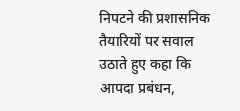निपटने की प्रशासनिक तैयारियों पर सवाल उठाते हुए कहा कि आपदा प्रबंधन,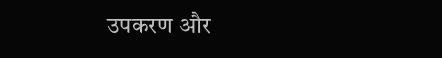उपकरण और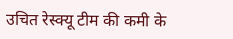उचित रेस्क्यू टीम की कमी के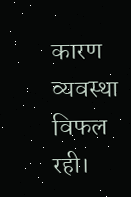कारण व्यवस्था विफल रही।